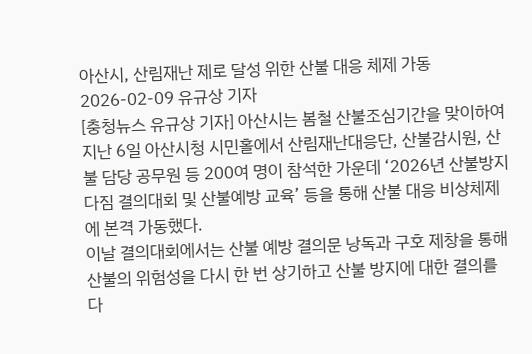아산시, 산림재난 제로 달성 위한 산불 대응 체제 가동
2026-02-09 유규상 기자
[충청뉴스 유규상 기자] 아산시는 봄철 산불조심기간을 맞이하여 지난 6일 아산시청 시민홀에서 산림재난대응단, 산불감시원, 산불 담당 공무원 등 200여 명이 참석한 가운데 ‘2026년 산불방지 다짐 결의대회 및 산불예방 교육’ 등을 통해 산불 대응 비상체제에 본격 가동했다.
이날 결의대회에서는 산불 예방 결의문 낭독과 구호 제창을 통해 산불의 위험성을 다시 한 번 상기하고 산불 방지에 대한 결의를 다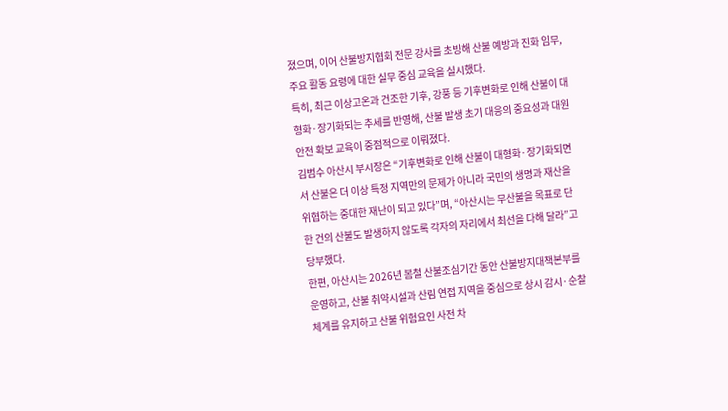졌으며, 이어 산불방지협회 전문 강사를 초빙해 산불 예방과 진화 임무, 주요 활동 요령에 대한 실무 중심 교육을 실시했다.
특히, 최근 이상고온과 건조한 기후, 강풍 등 기후변화로 인해 산불이 대형화·장기화되는 추세를 반영해, 산불 발생 초기 대응의 중요성과 대원 안전 확보 교육이 중점적으로 이뤄졌다.
김범수 아산시 부시장은 “기후변화로 인해 산불이 대형화·장기화되면서 산불은 더 이상 특정 지역만의 문제가 아니라 국민의 생명과 재산을 위협하는 중대한 재난이 되고 있다”며, “아산시는 무산불을 목표로 단 한 건의 산불도 발생하지 않도록 각자의 자리에서 최선을 다해 달라”고 당부했다.
한편, 아산시는 2026년 봄철 산불조심기간 동안 산불방지대책본부를 운영하고, 산불 취약시설과 산림 연접 지역을 중심으로 상시 감시·순찰 체계를 유지하고 산불 위험요인 사전 차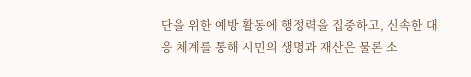단을 위한 예방 활동에 행정력을 집중하고, 신속한 대응 체계를 통해 시민의 생명과 재산은 물론 소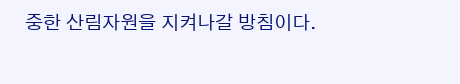중한 산림자원을 지켜나갈 방침이다.